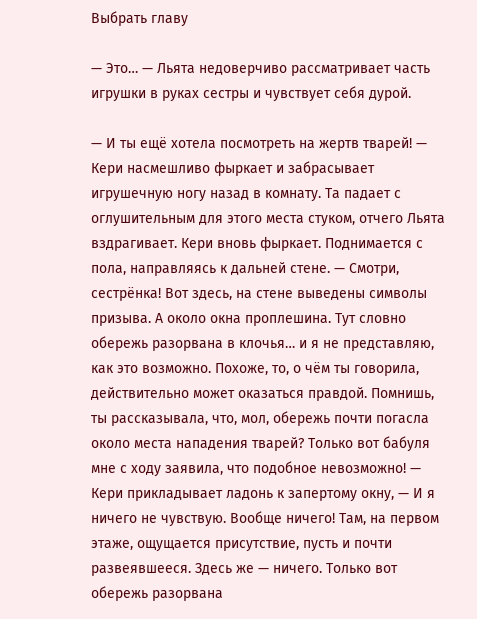Выбрать главу

— Это… — Льята недоверчиво рассматривает часть игрушки в руках сестры и чувствует себя дурой.

— И ты ещё хотела посмотреть на жертв тварей! — Кери насмешливо фыркает и забрасывает игрушечную ногу назад в комнату. Та падает с оглушительным для этого места стуком, отчего Льята вздрагивает. Кери вновь фыркает. Поднимается с пола, направляясь к дальней стене. — Смотри, сестрёнка! Вот здесь, на стене выведены символы призыва. А около окна проплешина. Тут словно обережь разорвана в клочья… и я не представляю, как это возможно. Похоже, то, о чём ты говорила, действительно может оказаться правдой. Помнишь, ты рассказывала, что, мол, обережь почти погасла около места нападения тварей? Только вот бабуля мне с ходу заявила, что подобное невозможно! — Кери прикладывает ладонь к запертому окну, — И я ничего не чувствую. Вообще ничего! Там, на первом этаже, ощущается присутствие, пусть и почти развеявшееся. Здесь же — ничего. Только вот обережь разорвана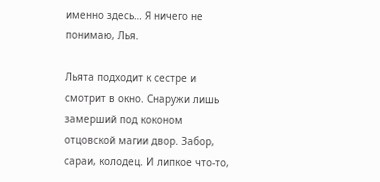именно здесь… Я ничего не понимаю, Лья.

Льята подходит к сестре и смотрит в окно. Снаружи лишь замерший под коконом отцовской магии двор. Забор, сараи, колодец. И липкое что-то,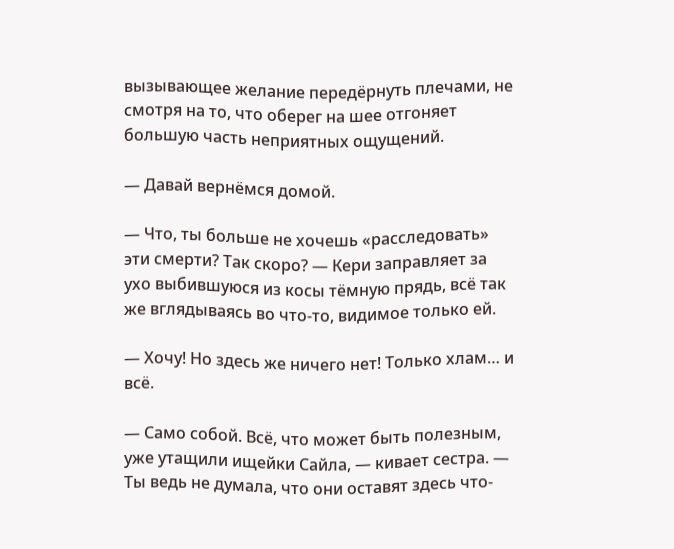вызывающее желание передёрнуть плечами, не смотря на то, что оберег на шее отгоняет большую часть неприятных ощущений.

— Давай вернёмся домой.

— Что, ты больше не хочешь «расследовать» эти смерти? Так скоро? — Кери заправляет за ухо выбившуюся из косы тёмную прядь, всё так же вглядываясь во что-то, видимое только ей.

— Хочу! Но здесь же ничего нет! Только хлам… и всё.

— Само собой. Всё, что может быть полезным, уже утащили ищейки Сайла, — кивает сестра. — Ты ведь не думала, что они оставят здесь что-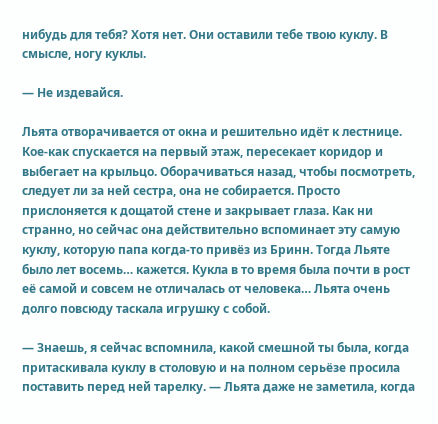нибудь для тебя? Хотя нет. Они оставили тебе твою куклу. В смысле, ногу куклы.

— Не издевайся.

Льята отворачивается от окна и решительно идёт к лестнице. Кое-как спускается на первый этаж, пересекает коридор и выбегает на крыльцо. Оборачиваться назад, чтобы посмотреть, следует ли за ней сестра, она не собирается. Просто прислоняется к дощатой стене и закрывает глаза. Как ни странно, но сейчас она действительно вспоминает эту самую куклу, которую папа когда-то привёз из Бринн. Тогда Льяте было лет восемь… кажется. Кукла в то время была почти в рост её самой и совсем не отличалась от человека… Льята очень долго повсюду таскала игрушку с собой.

— Знаешь, я сейчас вспомнила, какой смешной ты была, когда притаскивала куклу в столовую и на полном серьёзе просила поставить перед ней тарелку. — Льята даже не заметила, когда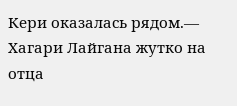Кери оказалась рядом.— Хагари Лайгана жутко на отца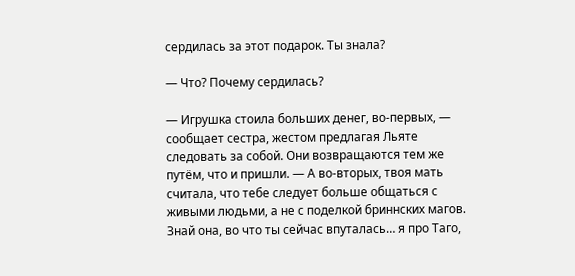сердилась за этот подарок. Ты знала?

— Что? Почему сердилась?

— Игрушка стоила больших денег, во-первых, — сообщает сестра, жестом предлагая Льяте следовать за собой. Они возвращаются тем же путём, что и пришли. — А во-вторых, твоя мать считала, что тебе следует больше общаться с живыми людьми, а не с поделкой бриннских магов. Знай она, во что ты сейчас впуталась… я про Таго,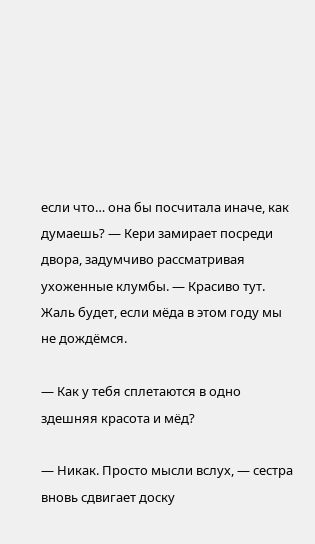если что… она бы посчитала иначе, как думаешь? — Кери замирает посреди двора, задумчиво рассматривая ухоженные клумбы. — Красиво тут. Жаль будет, если мёда в этом году мы не дождёмся.

— Как у тебя сплетаются в одно здешняя красота и мёд?

— Никак. Просто мысли вслух, — сестра вновь сдвигает доску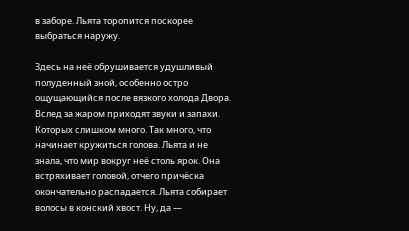в заборе. Льята торопится поскорее выбраться наружу.

Здесь на неё обрушивается удушливый полуденный зной, особенно остро ощущающийся после вязкого холода Двора. Вслед за жаром приходят звуки и запахи. Которых слишком много. Так много, что начинает кружиться голова. Льята и не знала, что мир вокруг неё столь ярок. Она встряхивает головой, отчего причёска окончательно распадается. Льята собирает волосы в конский хвост. Ну, да —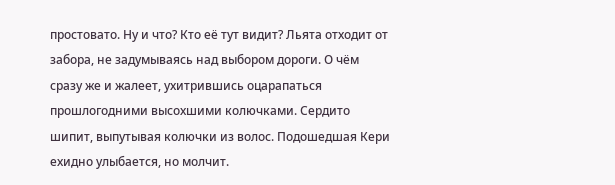простовато. Ну и что? Кто её тут видит? Льята отходит от забора, не задумываясь над выбором дороги. О чём сразу же и жалеет, ухитрившись оцарапаться прошлогодними высохшими колючками. Сердито шипит, выпутывая колючки из волос. Подошедшая Кери ехидно улыбается, но молчит.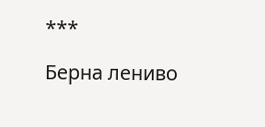***

Берна лениво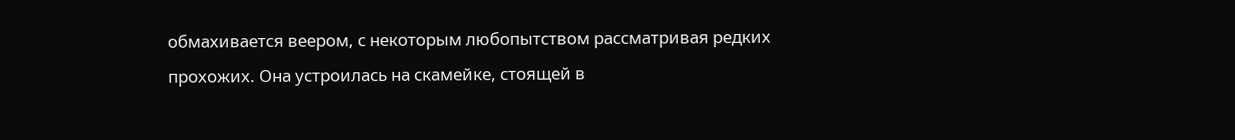обмахивается веером, с некоторым любопытством рассматривая редких прохожих. Она устроилась на скамейке, стоящей в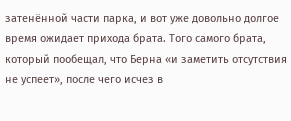затенённой части парка, и вот уже довольно долгое время ожидает прихода брата. Того самого брата, который пообещал, что Берна «и заметить отсутствия не успеет», после чего исчез в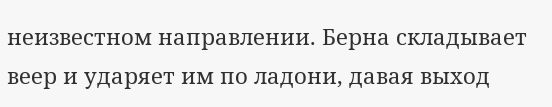неизвестном направлении. Берна складывает веер и ударяет им по ладони, давая выход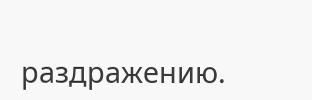раздражению.